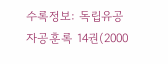수록정보: 독립유공자공훈록 14권(2000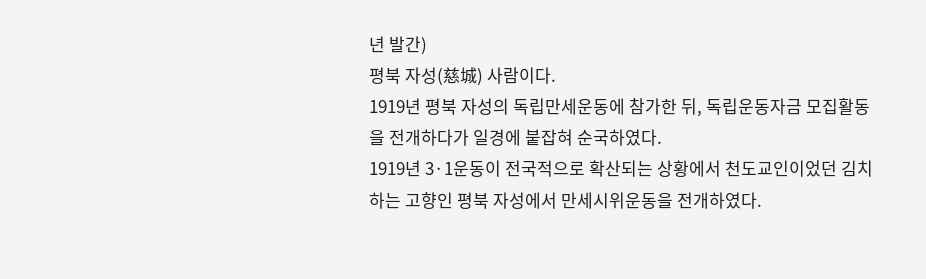년 발간)
평북 자성(慈城) 사람이다.
1919년 평북 자성의 독립만세운동에 참가한 뒤, 독립운동자금 모집활동을 전개하다가 일경에 붙잡혀 순국하였다.
1919년 3·1운동이 전국적으로 확산되는 상황에서 천도교인이었던 김치하는 고향인 평북 자성에서 만세시위운동을 전개하였다.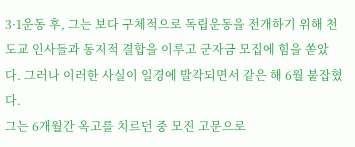3·1운동 후, 그는 보다 구체적으로 독립운동을 전개하기 위해 천도교 인사들과 동지적 결합을 이루고 군자금 모집에 힘을 쏟았다. 그러나 이러한 사실이 일경에 발각되면서 같은 해 6월 붙잡혔다.
그는 6개월간 옥고를 치르던 중 모진 고문으로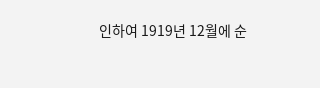인하여 1919년 12월에 순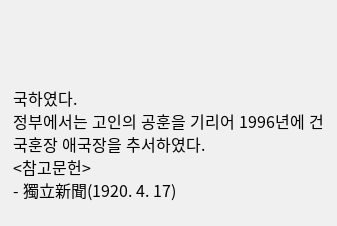국하였다.
정부에서는 고인의 공훈을 기리어 1996년에 건국훈장 애국장을 추서하였다.
<참고문헌>
- 獨立新聞(1920. 4. 17)